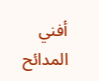أفني المدائح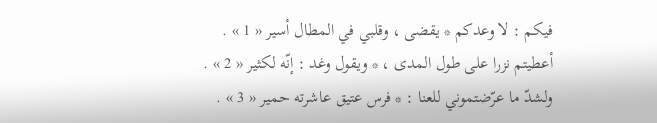فيكم : لا وعدكم * يقضى ، وقلبي في المطال أسير « 1 » .
أعطيتم نزرا على طول المدى ، * ويقول وغد : إنّه لكثير « 2 » .
ولشدّ ما عرّضتموني للعنا : * فرس عتيق عاشرته حمير « 3 » .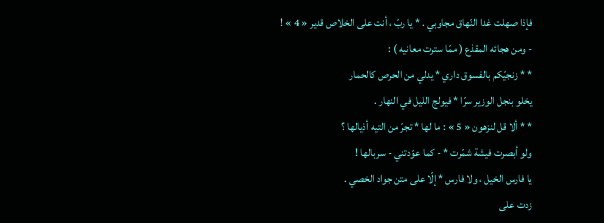فإذا صهلت غدا النّهاق مجاوبي . * يا ربّ ، أنت على الخلاص قدير « 4 » !
- ومن هجائه المقذع ( ممّا سترت معانيه ) :
* * زنجيّكم بالفسوق داري * يدلي من الحرص كالحمار
يخلو بنجل الوزير سرّا * فيولج الليل في النهار .
* * ألا قل لنزهون « 5 » : ما لها * تجرّ من التيه أذيالها ؟
ولو أبصرت فيشة شمّرت * - كما عوّدتني - سربالها !
يا فارس الخيل ، ولا فارس * إلّا على متن جواد الخصي .
زدت على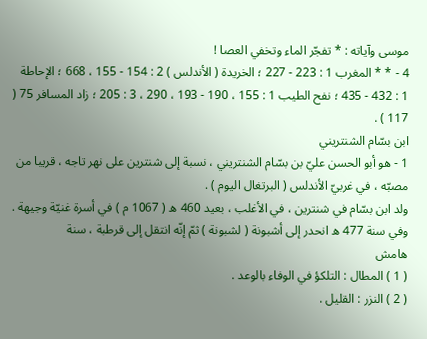موسى وآياته : * تفجّر الماء وتخفي العصا !
4 - * * المغرب 1 : 223 - 227 ؛ الخريدة ( الأندلس ) 2 : 154 - 155 ، 668 ؛ الإحاطة 1 : 432 - 435 ؛ نفح الطيب 1 : 155 ، 190 - 193 ، 290 ، 3 : 205 ؛ زاد المسافر 75 ( 117 ) .
ابن بسّام الشنتريني
1 - هو أبو الحسن عليّ بن بسّام الشنتريني ، نسبة إلى شنترين على نهر تاجه ، قريبا من مصبّه ، في غربيّ الأندلس ( البرتغال اليوم ) .
ولد ابن بسّام في شنترين ، في الأغلب ، بعيد 460 ه ( 1067 م ) في أسرة غنيّة وجيهة . وفي سنة 477 ه انحدر إلى أشبونة ( لشبونة ) ثمّ إنّه انتقل إلى قرطبة ، سنة
هامش
( 1 ) المطال : التلكؤ في الوفاء بالوعد .
( 2 ) النزر : القليل .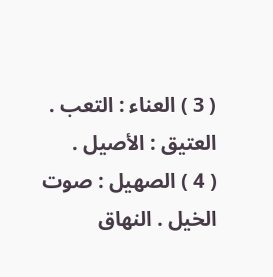( 3 ) العناء : التعب . العتيق : الأصيل .
( 4 ) الصهيل : صوت الخيل . النهاق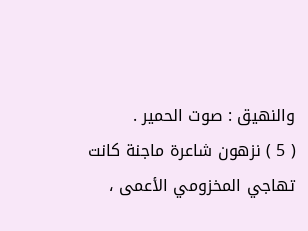والنهيق : صوت الحمير .
( 5 ) نزهون شاعرة ماجنة كانت تهاجي المخزومي الأعمى ،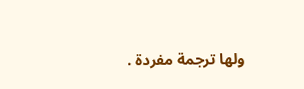ولها ترجمة مفردة .